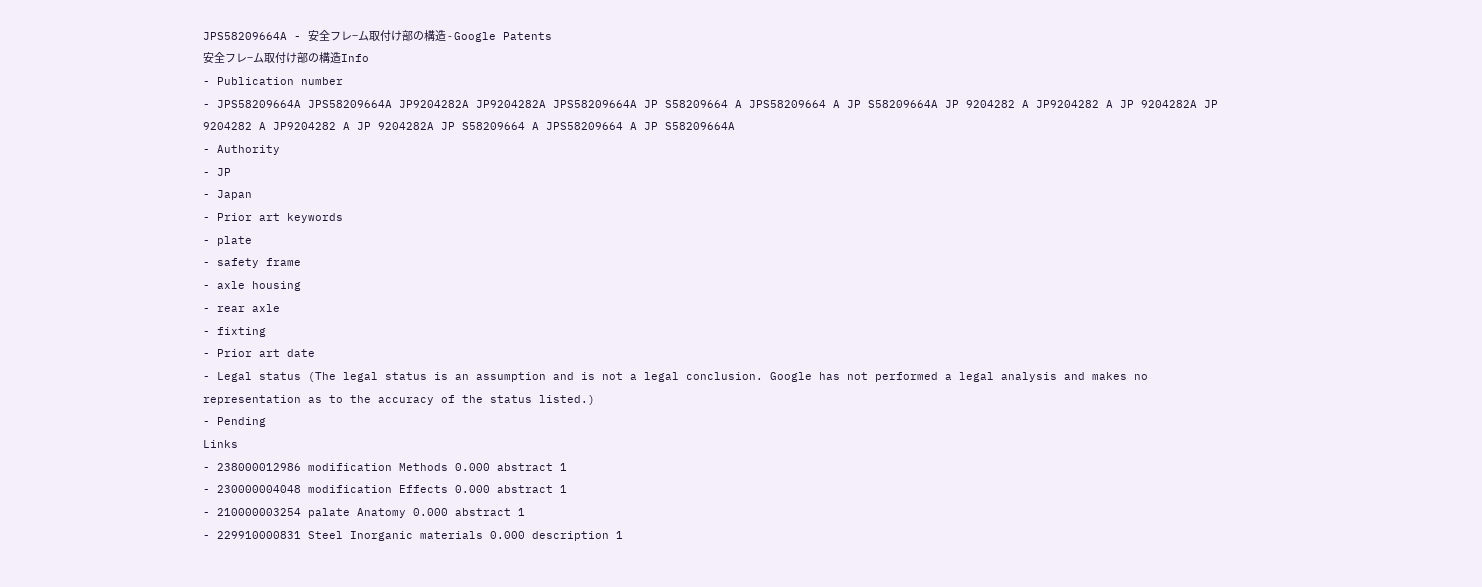JPS58209664A - 安全フレ−ム取付け部の構造 - Google Patents
安全フレ−ム取付け部の構造Info
- Publication number
- JPS58209664A JPS58209664A JP9204282A JP9204282A JPS58209664A JP S58209664 A JPS58209664 A JP S58209664A JP 9204282 A JP9204282 A JP 9204282A JP 9204282 A JP9204282 A JP 9204282A JP S58209664 A JPS58209664 A JP S58209664A
- Authority
- JP
- Japan
- Prior art keywords
- plate
- safety frame
- axle housing
- rear axle
- fixting
- Prior art date
- Legal status (The legal status is an assumption and is not a legal conclusion. Google has not performed a legal analysis and makes no representation as to the accuracy of the status listed.)
- Pending
Links
- 238000012986 modification Methods 0.000 abstract 1
- 230000004048 modification Effects 0.000 abstract 1
- 210000003254 palate Anatomy 0.000 abstract 1
- 229910000831 Steel Inorganic materials 0.000 description 1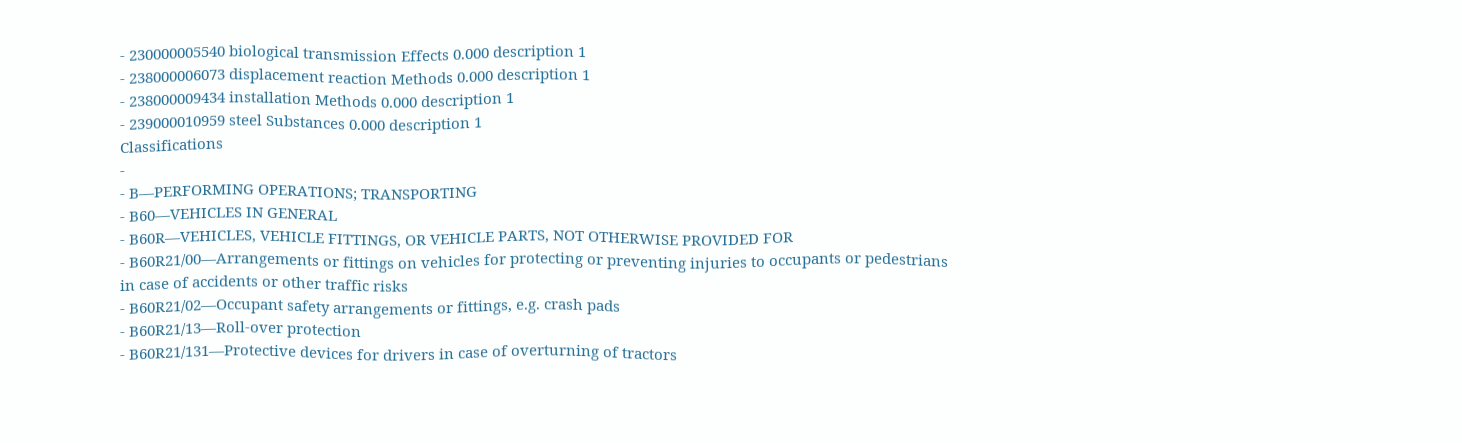- 230000005540 biological transmission Effects 0.000 description 1
- 238000006073 displacement reaction Methods 0.000 description 1
- 238000009434 installation Methods 0.000 description 1
- 239000010959 steel Substances 0.000 description 1
Classifications
-
- B—PERFORMING OPERATIONS; TRANSPORTING
- B60—VEHICLES IN GENERAL
- B60R—VEHICLES, VEHICLE FITTINGS, OR VEHICLE PARTS, NOT OTHERWISE PROVIDED FOR
- B60R21/00—Arrangements or fittings on vehicles for protecting or preventing injuries to occupants or pedestrians in case of accidents or other traffic risks
- B60R21/02—Occupant safety arrangements or fittings, e.g. crash pads
- B60R21/13—Roll-over protection
- B60R21/131—Protective devices for drivers in case of overturning of tractors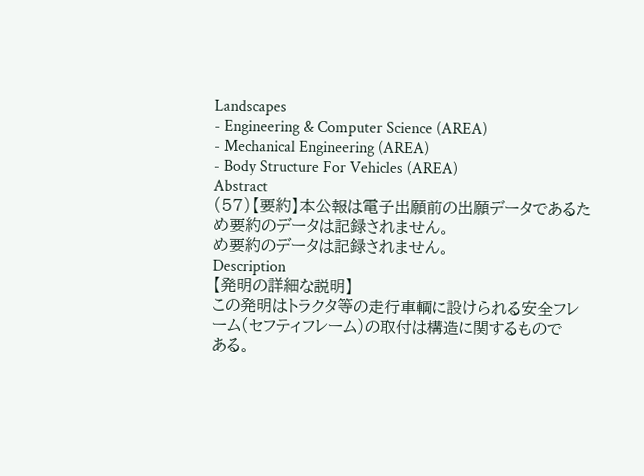Landscapes
- Engineering & Computer Science (AREA)
- Mechanical Engineering (AREA)
- Body Structure For Vehicles (AREA)
Abstract
(57)【要約】本公報は電子出願前の出願データであるた
め要約のデータは記録されません。
め要約のデータは記録されません。
Description
【発明の詳細な説明】
この発明はトラクタ等の走行車輌に設けられる安全フレ
ーム(セフティフレーム)の取付は構造に関するもので
ある。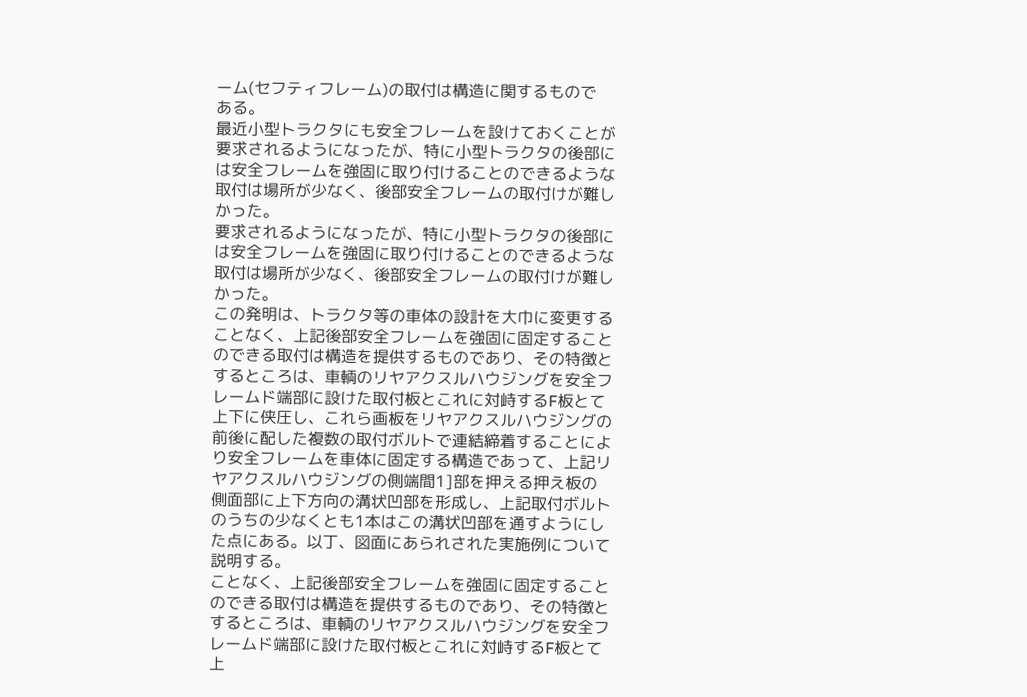ーム(セフティフレーム)の取付は構造に関するもので
ある。
最近小型トラクタにも安全フレームを設けておくことが
要求されるようになったが、特に小型トラクタの後部に
は安全フレームを強固に取り付けることのできるような
取付は場所が少なく、後部安全フレームの取付けが難し
かった。
要求されるようになったが、特に小型トラクタの後部に
は安全フレームを強固に取り付けることのできるような
取付は場所が少なく、後部安全フレームの取付けが難し
かった。
この発明は、トラクタ等の車体の設計を大巾に変更する
ことなく、上記後部安全フレームを強固に固定すること
のできる取付は構造を提供するものであり、その特徴と
するところは、車輌のリヤアクスルハウジングを安全フ
レームド端部に設けた取付板とこれに対峙するF板とて
上下に侠圧し、これら画板をリヤアクスルハウジングの
前後に配した複数の取付ボルトで連結締着することによ
り安全フレームを車体に固定する構造であって、上記リ
ヤアクスルハウジングの側端間1]部を押える押え板の
側面部に上下方向の溝状凹部を形成し、上記取付ボルト
のうちの少なくとも1本はこの溝状凹部を通すようにし
た点にある。以丁、図面にあられされた実施例について
説明する。
ことなく、上記後部安全フレームを強固に固定すること
のできる取付は構造を提供するものであり、その特徴と
するところは、車輌のリヤアクスルハウジングを安全フ
レームド端部に設けた取付板とこれに対峙するF板とて
上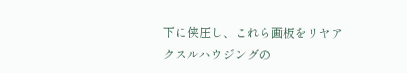下に侠圧し、これら画板をリヤアクスルハウジングの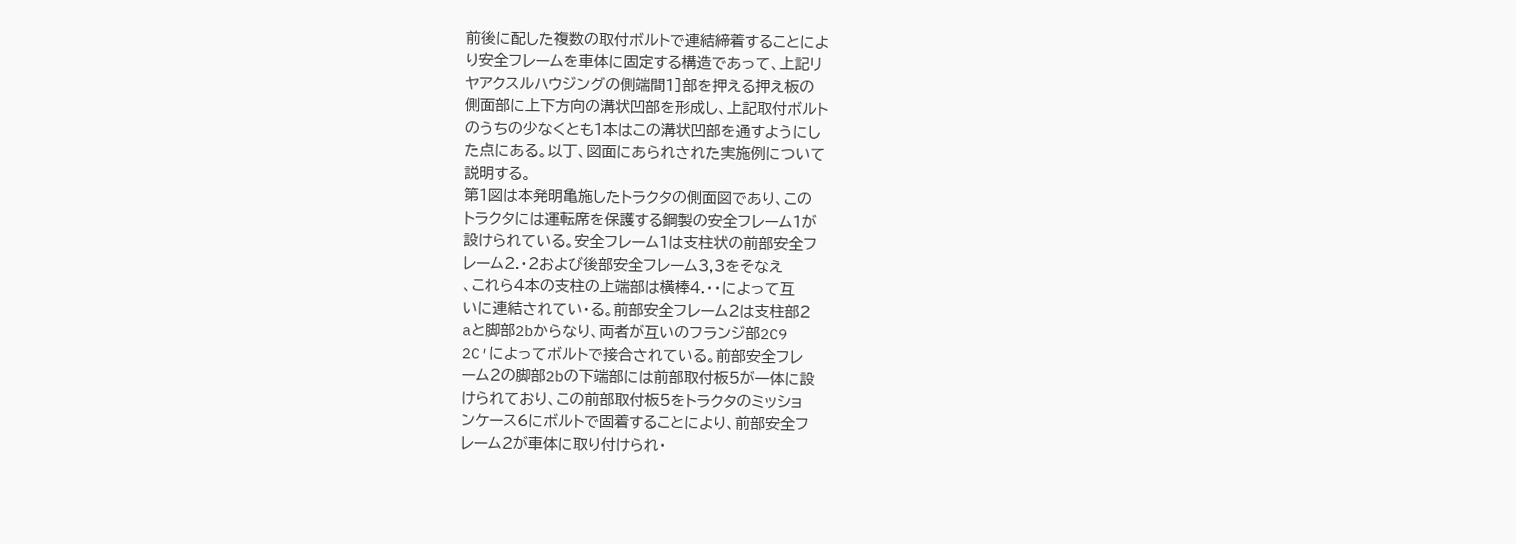前後に配した複数の取付ボルトで連結締着することによ
り安全フレームを車体に固定する構造であって、上記リ
ヤアクスルハウジングの側端間1]部を押える押え板の
側面部に上下方向の溝状凹部を形成し、上記取付ボルト
のうちの少なくとも1本はこの溝状凹部を通すようにし
た点にある。以丁、図面にあられされた実施例について
説明する。
第1図は本発明亀施したトラクタの側面図であり、この
トラクタには運転席を保護する鋼製の安全フレーム1が
設けられている。安全フレーム1は支柱状の前部安全フ
レーム2.・2および後部安全フレーム3,3をそなえ
、これら4本の支柱の上端部は横棒4.・・によって互
いに連結されてい・る。前部安全フレーム2は支柱部2
aと脚部2bからなり、両者が互いのフランジ部2C9
2C′によってボルトで接合されている。前部安全フレ
ーム2の脚部2bの下端部には前部取付板5が一体に設
けられており、この前部取付板5をトラクタのミッショ
ンケース6にボルトで固着することにより、前部安全フ
レーム2が車体に取り付けられ・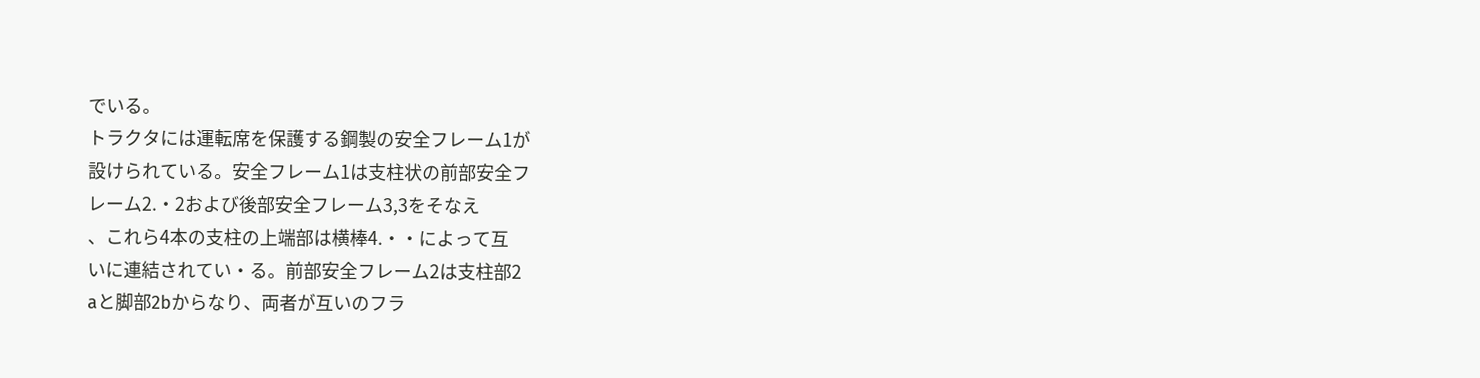でいる。
トラクタには運転席を保護する鋼製の安全フレーム1が
設けられている。安全フレーム1は支柱状の前部安全フ
レーム2.・2および後部安全フレーム3,3をそなえ
、これら4本の支柱の上端部は横棒4.・・によって互
いに連結されてい・る。前部安全フレーム2は支柱部2
aと脚部2bからなり、両者が互いのフラ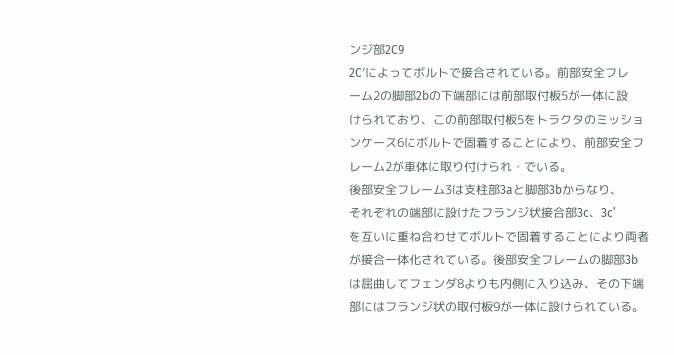ンジ部2C9
2C′によってボルトで接合されている。前部安全フレ
ーム2の脚部2bの下端部には前部取付板5が一体に設
けられており、この前部取付板5をトラクタのミッショ
ンケース6にボルトで固着することにより、前部安全フ
レーム2が車体に取り付けられ・でいる。
後部安全フレーム3は支柱部3aと脚部3bからなり、
それぞれの端部に設けたフランジ状接合部3c、3c’
を互いに重ね合わせてボルトで固着することにより両者
が接合一体化されている。後部安全フレームの脚部3b
は屈曲してフェンダ8よりも内側に入り込み、その下端
部にはフランジ状の取付板9が一体に設けられている。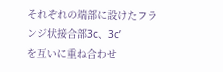それぞれの端部に設けたフランジ状接合部3c、3c’
を互いに重ね合わせ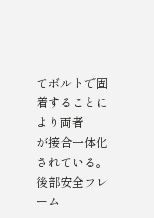てボルトで固着することにより両者
が接合一体化されている。後部安全フレーム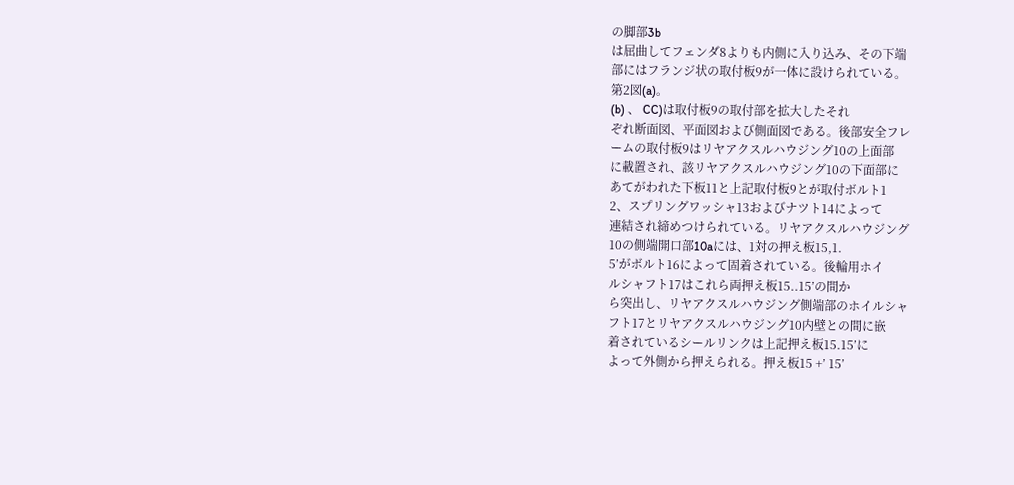の脚部3b
は屈曲してフェンダ8よりも内側に入り込み、その下端
部にはフランジ状の取付板9が一体に設けられている。
第2図(a)。
(b) 、 CC)は取付板9の取付部を拡大したそれ
ぞれ断面図、平面図および側面図である。後部安全フレ
ームの取付板9はリヤアクスルハウジング10の上面部
に載置され、該リヤアクスルハウジング10の下面部に
あてがわれた下板11と上記取付板9とが取付ボルト1
2、スプリングワッシャ13およびナツト14によって
連結され締めつけられている。リヤアクスルハウジング
10の側端開口部10aには、1対の押え板15,1.
5’がボルト16によって固着されている。後輪用ホイ
ルシャフト17はこれら両押え板15..15’の間か
ら突出し、リヤアクスルハウジング側端部のホイルシャ
フト17とリヤアクスルハウジング10内壁との間に嵌
着されているシールリンクは上記押え板15.15’に
よって外側から押えられる。押え板15 +’ 15’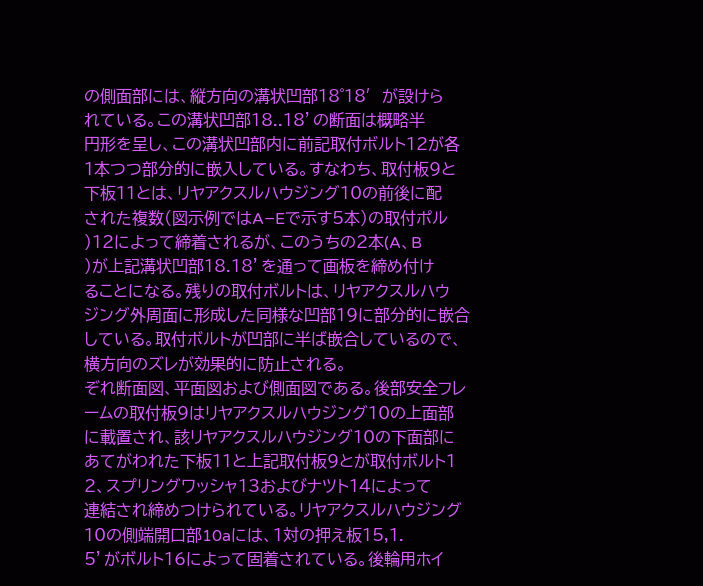の側面部には、縦方向の溝状凹部18゜18′が設けら
れている。この溝状凹部18..18’の断面は概略半
円形を呈し、この溝状凹部内に前記取付ボルト12が各
1本つつ部分的に嵌入している。すなわち、取付板9と
下板11とは、リヤアクスルハウジング10の前後に配
された複数(図示例ではA−Eで示す5本)の取付ポル
)12によって締着されるが、このうちの2本(A、B
)が上記溝状凹部18.18’を通って画板を締め付け
ることになる。残りの取付ボルトは、リヤアクスルハウ
ジング外周面に形成した同様な凹部19に部分的に嵌合
している。取付ボルトが凹部に半ば嵌合しているので、
横方向のズレが効果的に防止される。
ぞれ断面図、平面図および側面図である。後部安全フレ
ームの取付板9はリヤアクスルハウジング10の上面部
に載置され、該リヤアクスルハウジング10の下面部に
あてがわれた下板11と上記取付板9とが取付ボルト1
2、スプリングワッシャ13およびナツト14によって
連結され締めつけられている。リヤアクスルハウジング
10の側端開口部10aには、1対の押え板15,1.
5’がボルト16によって固着されている。後輪用ホイ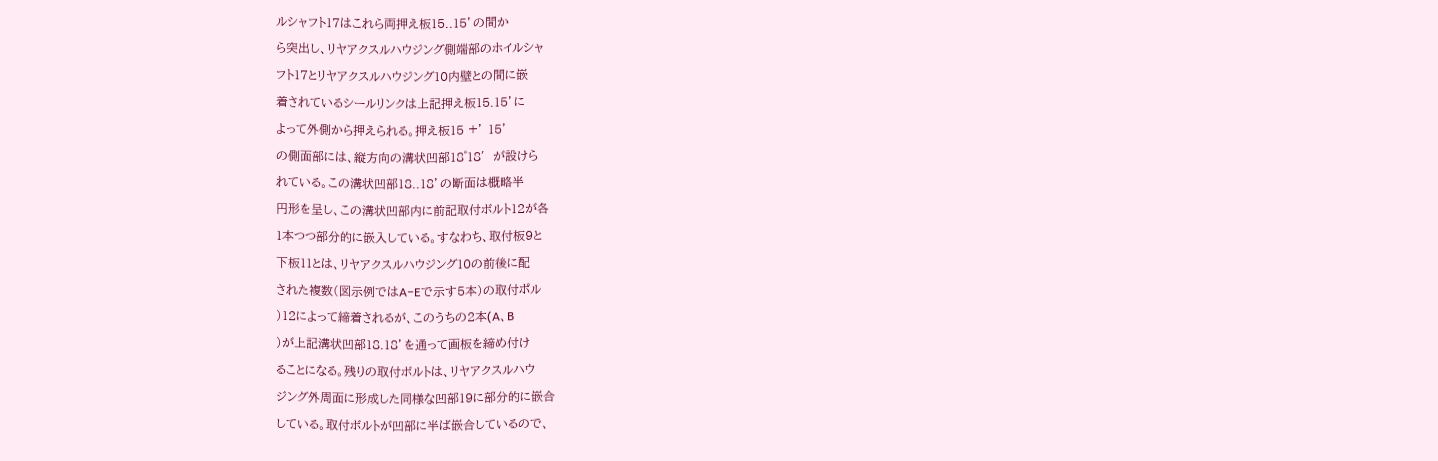ルシャフト17はこれら両押え板15..15’の間か
ら突出し、リヤアクスルハウジング側端部のホイルシャ
フト17とリヤアクスルハウジング10内壁との間に嵌
着されているシールリンクは上記押え板15.15’に
よって外側から押えられる。押え板15 +’ 15’
の側面部には、縦方向の溝状凹部18゜18′が設けら
れている。この溝状凹部18..18’の断面は概略半
円形を呈し、この溝状凹部内に前記取付ボルト12が各
1本つつ部分的に嵌入している。すなわち、取付板9と
下板11とは、リヤアクスルハウジング10の前後に配
された複数(図示例ではA−Eで示す5本)の取付ポル
)12によって締着されるが、このうちの2本(A、B
)が上記溝状凹部18.18’を通って画板を締め付け
ることになる。残りの取付ボルトは、リヤアクスルハウ
ジング外周面に形成した同様な凹部19に部分的に嵌合
している。取付ボルトが凹部に半ば嵌合しているので、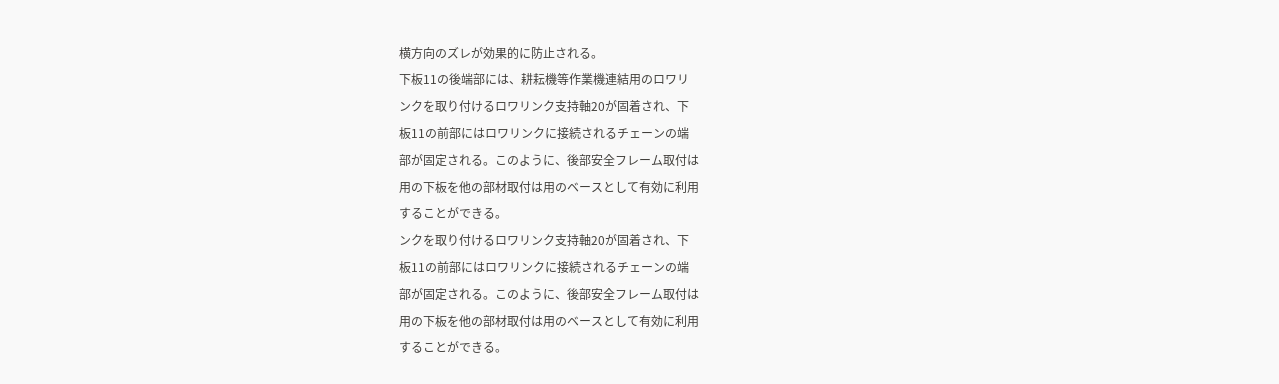横方向のズレが効果的に防止される。
下板11の後端部には、耕耘機等作業機連結用のロワリ
ンクを取り付けるロワリンク支持軸20が固着され、下
板11の前部にはロワリンクに接続されるチェーンの端
部が固定される。このように、後部安全フレーム取付は
用の下板を他の部材取付は用のベースとして有効に利用
することができる。
ンクを取り付けるロワリンク支持軸20が固着され、下
板11の前部にはロワリンクに接続されるチェーンの端
部が固定される。このように、後部安全フレーム取付は
用の下板を他の部材取付は用のベースとして有効に利用
することができる。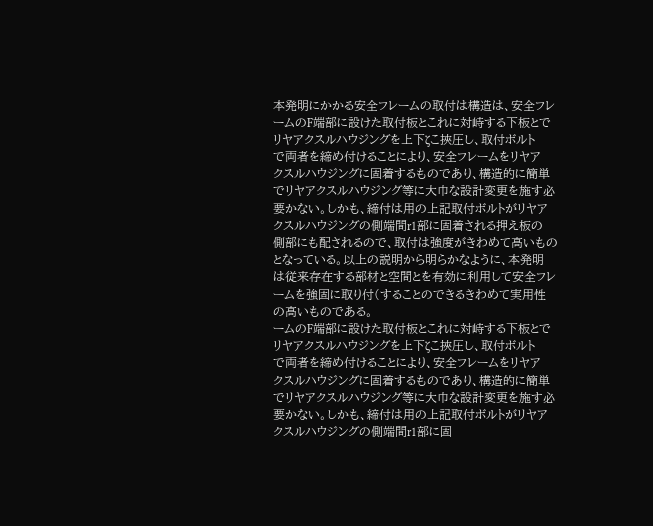本発明にかかる安全フレームの取付は構造は、安全フレ
ームのF端部に設けた取付板とこれに対峙する下板とで
リヤアクスルハウジングを上下ζこ挾圧し、取付ボルト
で両者を締め付けることにより、安全フレームをリヤア
クスルハウジングに固着するものであり、構造的に簡単
でリヤアクスルハウジング等に大巾な設計変更を施す必
要かない。しかも、締付は用の上記取付ボルトがリヤア
クスルハウジングの側端間r1部に固着される押え板の
側部にも配されるので、取付は強度がきわめて高いもの
となっている。以上の説明から明らかなように、本発明
は従来存在する部材と空間とを有効に利用して安全フレ
ームを強固に取り付(することのできるきわめて実用性
の高いものである。
ームのF端部に設けた取付板とこれに対峙する下板とで
リヤアクスルハウジングを上下ζこ挾圧し、取付ボルト
で両者を締め付けることにより、安全フレームをリヤア
クスルハウジングに固着するものであり、構造的に簡単
でリヤアクスルハウジング等に大巾な設計変更を施す必
要かない。しかも、締付は用の上記取付ボルトがリヤア
クスルハウジングの側端間r1部に固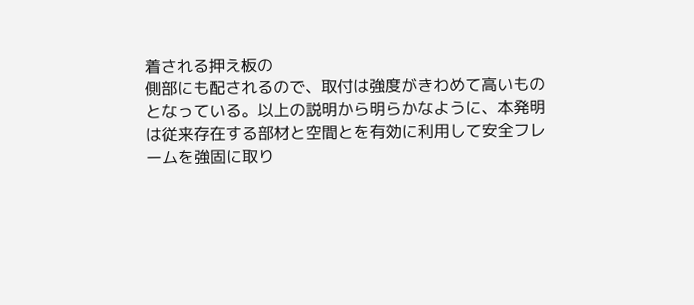着される押え板の
側部にも配されるので、取付は強度がきわめて高いもの
となっている。以上の説明から明らかなように、本発明
は従来存在する部材と空間とを有効に利用して安全フレ
ームを強固に取り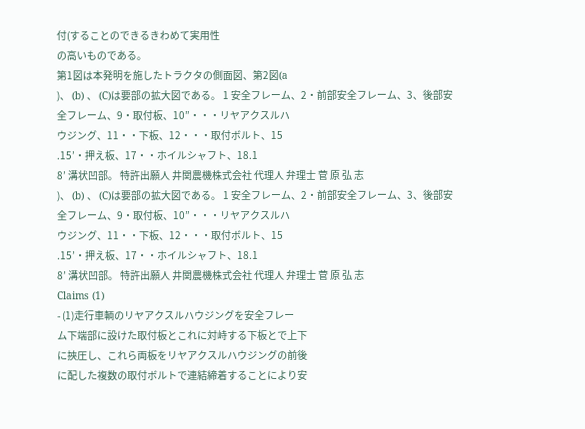付(することのできるきわめて実用性
の高いものである。
第1図は本発明を施したトラクタの側面図、第2図(a
)、 (b) 、 (C)は要部の拡大図である。 1 安全フレーム、2・前部安全フレーム、3、後部安
全フレーム、9・取付板、10”・・・リヤアクスルハ
ウジング、11・・下板、12・・・取付ボルト、15
.15’・押え板、17・・ホイルシャフト、18.1
8’ 溝状凹部。 特許出願人 井関農機株式会社 代理人 弁理士 菅 原 弘 志
)、 (b) 、 (C)は要部の拡大図である。 1 安全フレーム、2・前部安全フレーム、3、後部安
全フレーム、9・取付板、10”・・・リヤアクスルハ
ウジング、11・・下板、12・・・取付ボルト、15
.15’・押え板、17・・ホイルシャフト、18.1
8’ 溝状凹部。 特許出願人 井関農機株式会社 代理人 弁理士 菅 原 弘 志
Claims (1)
- (1)走行車輌のリヤアクスルハウジングを安全フレー
ム下端部に設けた取付板とこれに対峙する下板とで上下
に挾圧し、これら両板をリヤアクスルハウジングの前後
に配した複数の取付ボルトで連結締着することにより安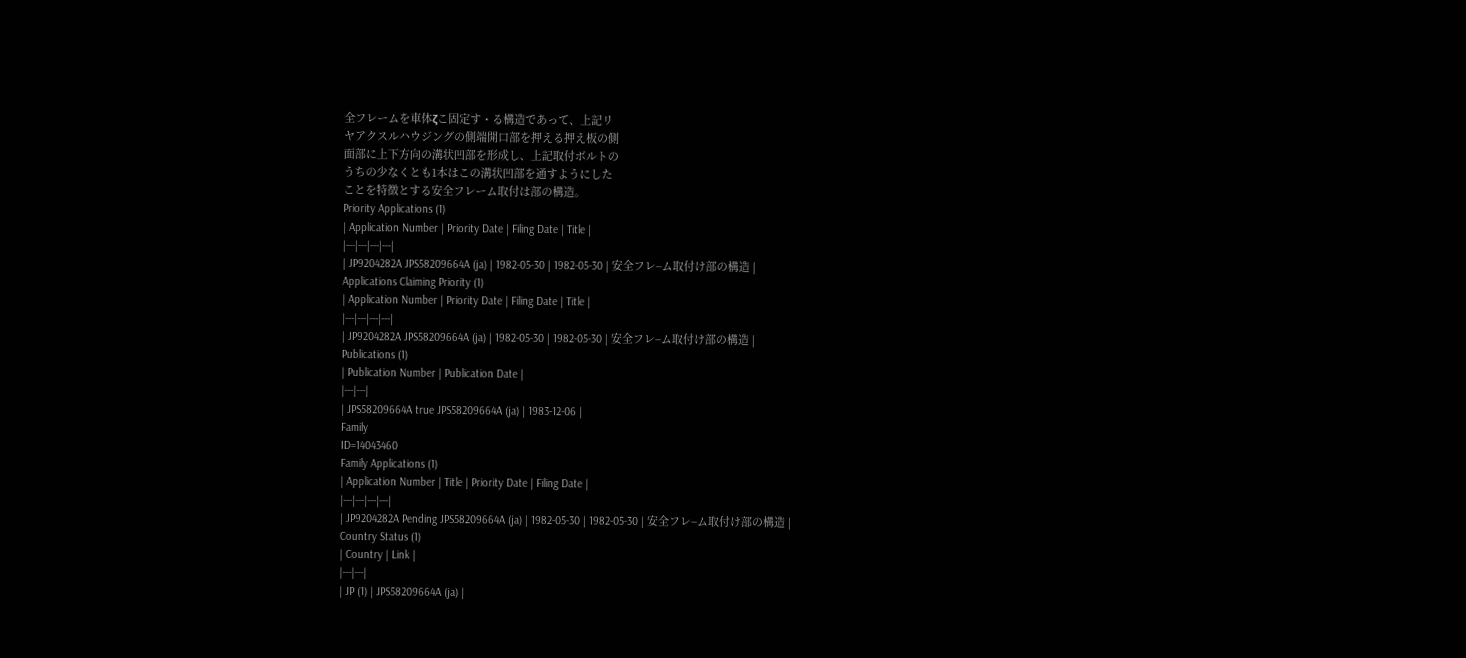全フレームを車体ζこ固定す・る構造であって、上記リ
ヤアクスルハウジングの側端開口部を押える押え板の側
面部に上下方向の溝状凹部を形成し、上記取付ボルトの
うちの少なくとも1本はこの溝状凹部を通すようにした
ことを特徴とする安全フレーム取付は部の構造。
Priority Applications (1)
| Application Number | Priority Date | Filing Date | Title |
|---|---|---|---|
| JP9204282A JPS58209664A (ja) | 1982-05-30 | 1982-05-30 | 安全フレ−ム取付け部の構造 |
Applications Claiming Priority (1)
| Application Number | Priority Date | Filing Date | Title |
|---|---|---|---|
| JP9204282A JPS58209664A (ja) | 1982-05-30 | 1982-05-30 | 安全フレ−ム取付け部の構造 |
Publications (1)
| Publication Number | Publication Date |
|---|---|
| JPS58209664A true JPS58209664A (ja) | 1983-12-06 |
Family
ID=14043460
Family Applications (1)
| Application Number | Title | Priority Date | Filing Date |
|---|---|---|---|
| JP9204282A Pending JPS58209664A (ja) | 1982-05-30 | 1982-05-30 | 安全フレ−ム取付け部の構造 |
Country Status (1)
| Country | Link |
|---|---|
| JP (1) | JPS58209664A (ja) |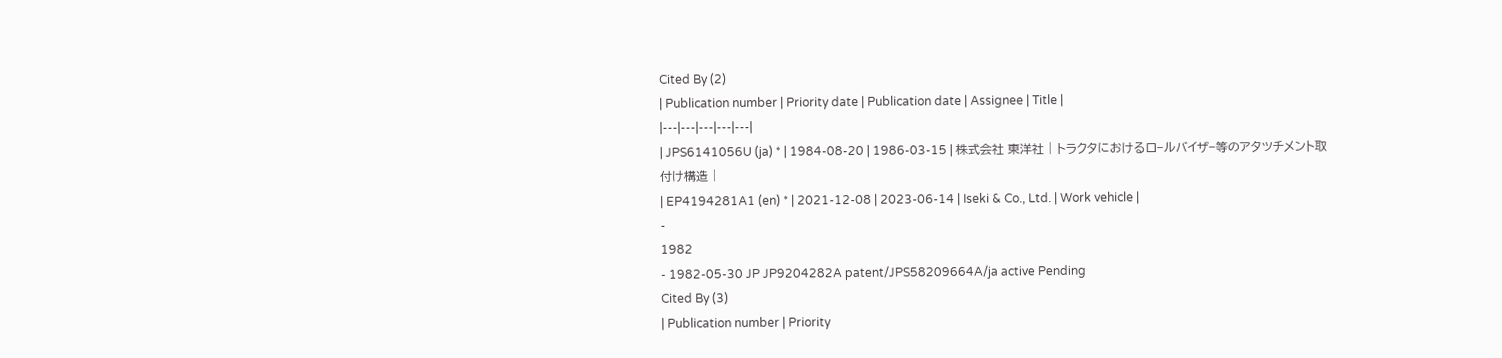Cited By (2)
| Publication number | Priority date | Publication date | Assignee | Title |
|---|---|---|---|---|
| JPS6141056U (ja) * | 1984-08-20 | 1986-03-15 | 株式会社 東洋社 | トラクタにおけるロ−ルバイザ−等のアタツチメント取付け構造 |
| EP4194281A1 (en) * | 2021-12-08 | 2023-06-14 | Iseki & Co., Ltd. | Work vehicle |
-
1982
- 1982-05-30 JP JP9204282A patent/JPS58209664A/ja active Pending
Cited By (3)
| Publication number | Priority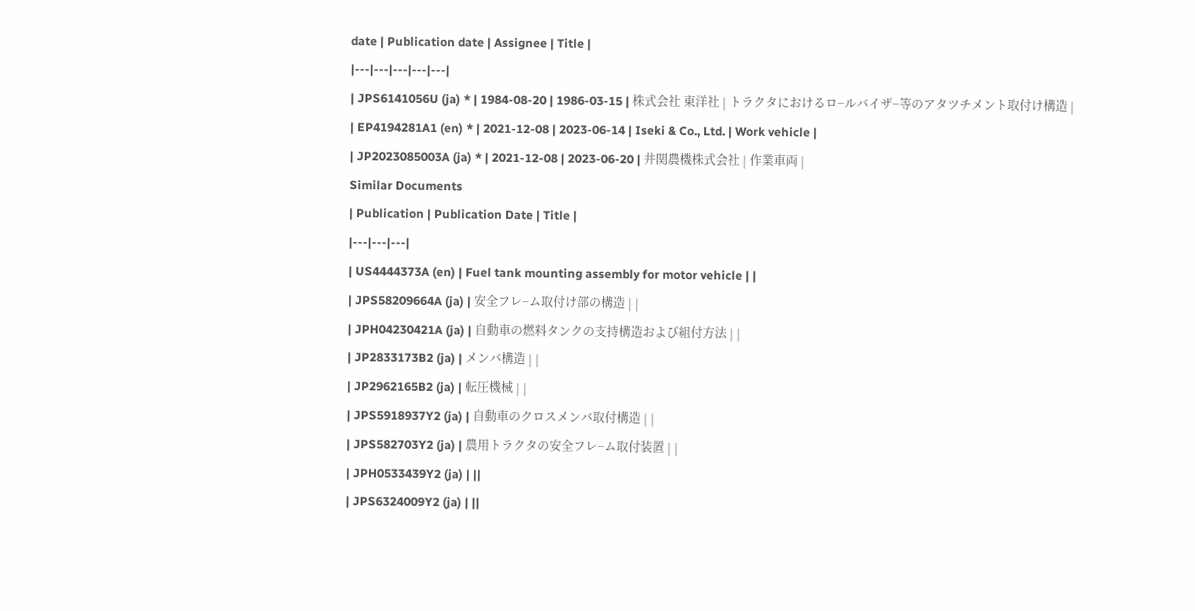date | Publication date | Assignee | Title |
|---|---|---|---|---|
| JPS6141056U (ja) * | 1984-08-20 | 1986-03-15 | 株式会社 東洋社 | トラクタにおけるロ−ルバイザ−等のアタツチメント取付け構造 |
| EP4194281A1 (en) * | 2021-12-08 | 2023-06-14 | Iseki & Co., Ltd. | Work vehicle |
| JP2023085003A (ja) * | 2021-12-08 | 2023-06-20 | 井関農機株式会社 | 作業車両 |
Similar Documents
| Publication | Publication Date | Title |
|---|---|---|
| US4444373A (en) | Fuel tank mounting assembly for motor vehicle | |
| JPS58209664A (ja) | 安全フレ−ム取付け部の構造 | |
| JPH04230421A (ja) | 自動車の燃料タンクの支持構造および組付方法 | |
| JP2833173B2 (ja) | メンバ構造 | |
| JP2962165B2 (ja) | 転圧機械 | |
| JPS5918937Y2 (ja) | 自動車のクロスメンバ取付構造 | |
| JPS582703Y2 (ja) | 農用トラクタの安全フレ−ム取付装置 | |
| JPH0533439Y2 (ja) | ||
| JPS6324009Y2 (ja) | ||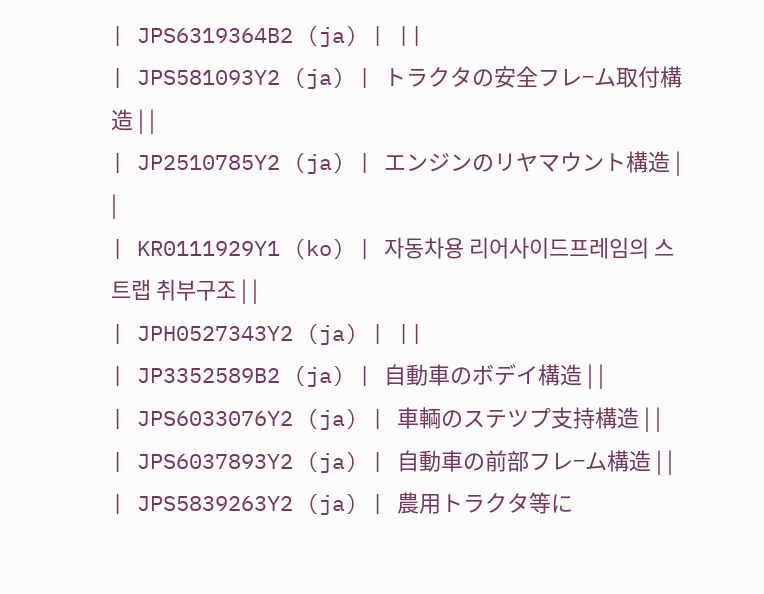| JPS6319364B2 (ja) | ||
| JPS581093Y2 (ja) | トラクタの安全フレ−ム取付構造 | |
| JP2510785Y2 (ja) | エンジンのリヤマウント構造 | |
| KR0111929Y1 (ko) | 자동차용 리어사이드프레임의 스트랩 취부구조 | |
| JPH0527343Y2 (ja) | ||
| JP3352589B2 (ja) | 自動車のボデイ構造 | |
| JPS6033076Y2 (ja) | 車輌のステツプ支持構造 | |
| JPS6037893Y2 (ja) | 自動車の前部フレ−ム構造 | |
| JPS5839263Y2 (ja) | 農用トラクタ等に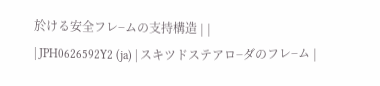於ける安全フレ−ムの支持構造 | |
| JPH0626592Y2 (ja) | スキツドステアロ−ダのフレ−ム |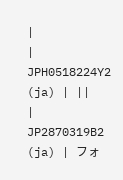|
| JPH0518224Y2 (ja) | ||
| JP2870319B2 (ja) | フォ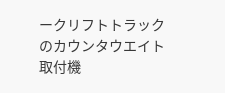ークリフトトラックのカウンタウエイト取付機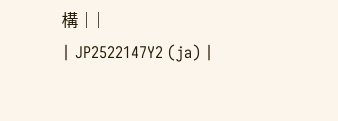構 | |
| JP2522147Y2 (ja) |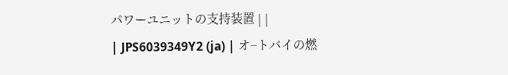パワーユニットの支持装置 | |
| JPS6039349Y2 (ja) | オ−トバイの燃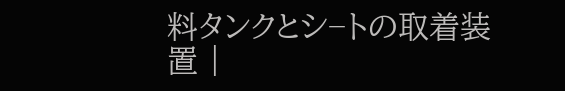料タンクとシ−トの取着装置 |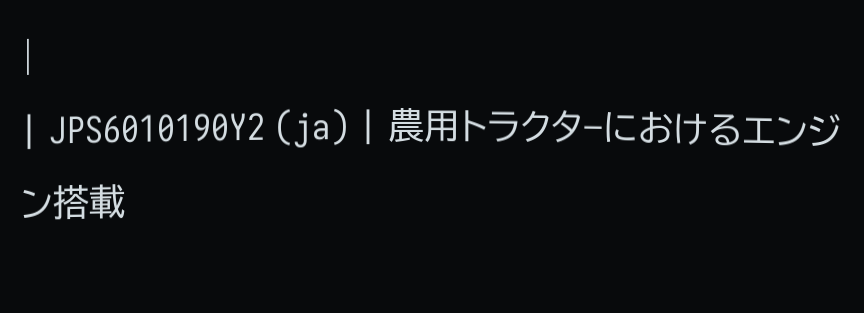|
| JPS6010190Y2 (ja) | 農用トラクタ−におけるエンジン搭載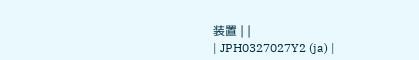装置 | |
| JPH0327027Y2 (ja) |